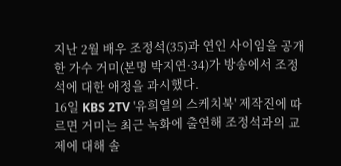지난 2월 배우 조정석(35)과 연인 사이임을 공개한 가수 거미(본명 박지연·34)가 방송에서 조정석에 대한 애정을 과시했다.
16일 KBS 2TV '유희열의 스케치북' 제작진에 따르면 거미는 최근 녹화에 출연해 조정석과의 교제에 대해 솔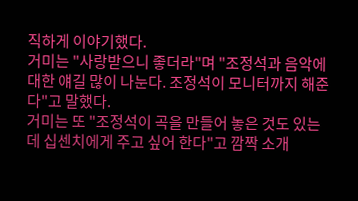직하게 이야기했다.
거미는 "사랑받으니 좋더라"며 "조정석과 음악에 대한 얘길 많이 나눈다. 조정석이 모니터까지 해준다"고 말했다.
거미는 또 "조정석이 곡을 만들어 놓은 것도 있는데 십센치에게 주고 싶어 한다"고 깜짝 소개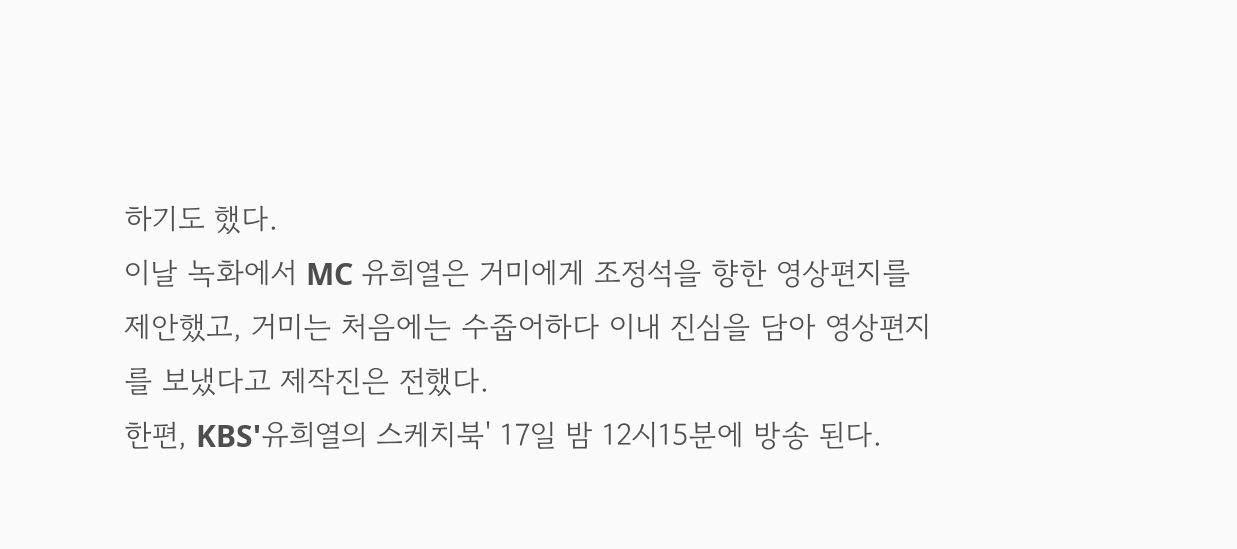하기도 했다.
이날 녹화에서 MC 유희열은 거미에게 조정석을 향한 영상편지를 제안했고, 거미는 처음에는 수줍어하다 이내 진심을 담아 영상편지를 보냈다고 제작진은 전했다.
한편, KBS'유희열의 스케치북' 17일 밤 12시15분에 방송 된다.